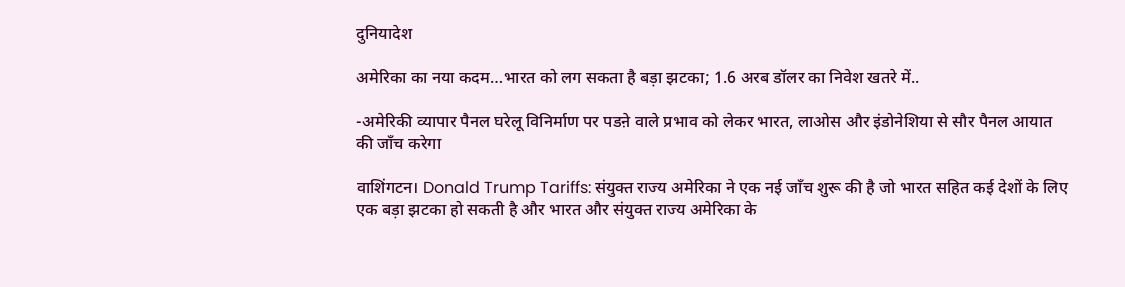दुनियादेश

अमेरिका का नया कदम…भारत को लग सकता है बड़ा झटका; 1.6 अरब डॉलर का निवेश खतरे में..

-अमेरिकी व्यापार पैनल घरेलू विनिर्माण पर पडऩे वाले प्रभाव को लेकर भारत, लाओस और इंडोनेशिया से सौर पैनल आयात की जाँच करेगा

वाशिंगटन। Donald Trump Tariffs: संयुक्त राज्य अमेरिका ने एक नई जाँच शुरू की है जो भारत सहित कई देशों के लिए एक बड़ा झटका हो सकती है और भारत और संयुक्त राज्य अमेरिका के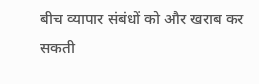बीच व्यापार संबंधों को और खराब कर सकती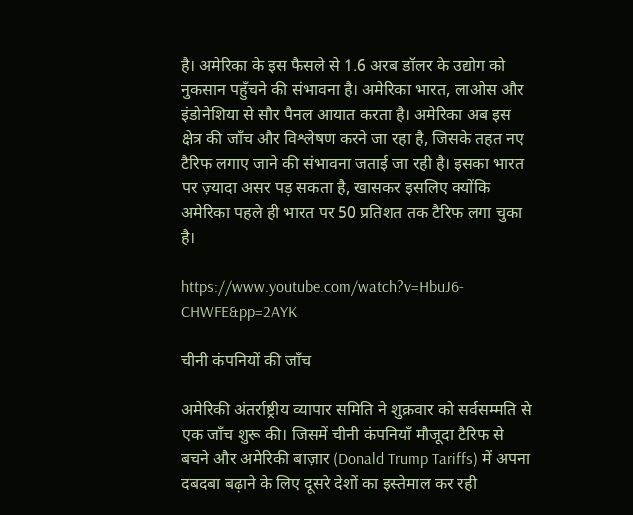है। अमेरिका के इस फैसले से 1.6 अरब डॉलर के उद्योग को नुकसान पहुँचने की संभावना है। अमेरिका भारत, लाओस और इंडोनेशिया से सौर पैनल आयात करता है। अमेरिका अब इस क्षेत्र की जाँच और विश्लेषण करने जा रहा है, जिसके तहत नए टैरिफ लगाए जाने की संभावना जताई जा रही है। इसका भारत पर ज़्यादा असर पड़ सकता है, खासकर इसलिए क्योंकि अमेरिका पहले ही भारत पर 50 प्रतिशत तक टैरिफ लगा चुका है।

https://www.youtube.com/watch?v=HbuJ6-CHWFE&pp=2AYK

चीनी कंपनियों की जाँच

अमेरिकी अंतर्राष्ट्रीय व्यापार समिति ने शुक्रवार को सर्वसम्मति से एक जाँच शुरू की। जिसमें चीनी कंपनियाँ मौजूदा टैरिफ से बचने और अमेरिकी बाज़ार (Donald Trump Tariffs) में अपना दबदबा बढ़ाने के लिए दूसरे देशों का इस्तेमाल कर रही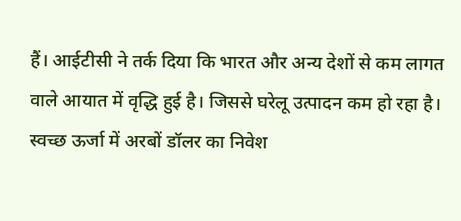हैं। आईटीसी ने तर्क दिया कि भारत और अन्य देशों से कम लागत वाले आयात में वृद्धि हुई है। जिससे घरेलू उत्पादन कम हो रहा है। स्वच्छ ऊर्जा में अरबों डॉलर का निवेश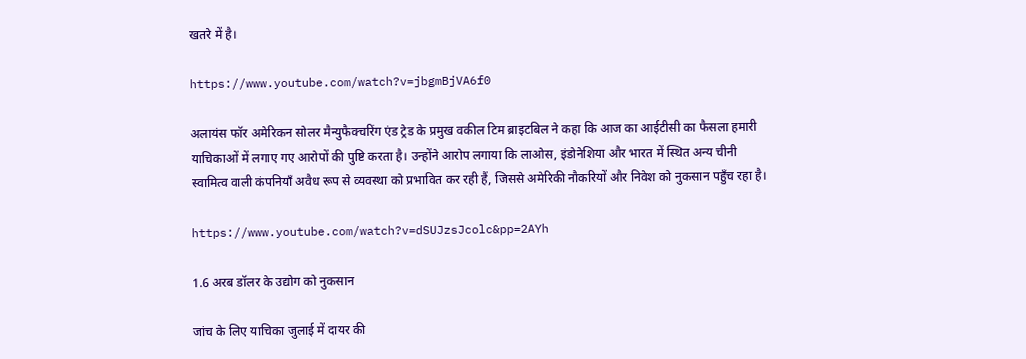खतरे में है।

https://www.youtube.com/watch?v=jbgmBjVA6f0

अलायंस फॉर अमेरिकन सोलर मैन्युफैक्चरिंग एंड ट्रेड के प्रमुख वकील टिम ब्राइटबिल ने कहा कि आज का आईटीसी का फैसला हमारी याचिकाओं में लगाए गए आरोपों की पुष्टि करता है। उन्होंने आरोप लगाया कि लाओस, इंडोनेशिया और भारत में स्थित अन्य चीनी स्वामित्व वाली कंपनियाँ अवैध रूप से व्यवस्था को प्रभावित कर रही हैं, जिससे अमेरिकी नौकरियों और निवेश को नुकसान पहुँच रहा है।

https://www.youtube.com/watch?v=dSUJzsJcolc&pp=2AYh

1.6 अरब डॉलर के उद्योग को नुकसान

जांच के लिए याचिका जुलाई में दायर की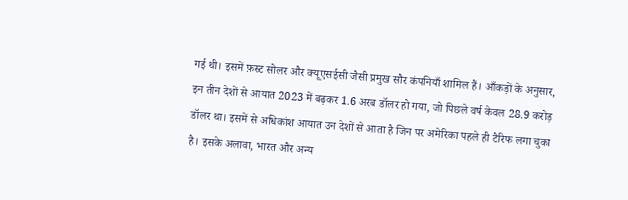गई थी। इसमें फ़स्र्ट सोलर और क्यूएसईसी जैसी प्रमुख सौर कंपनियाँ शामिल हैं। आँकड़ों के अनुसार, इन तीन देशों से आयात 2023 में बढ़कर 1.6 अरब डॉलर हो गया, जो पिछले वर्ष केवल 28.9 करोड़ डॉलर था। इसमें से अधिकांश आयात उन देशों से आता है जिन पर अमेरिका पहले ही टैरिफ लगा चुका है। इसके अलावा, भारत और अन्य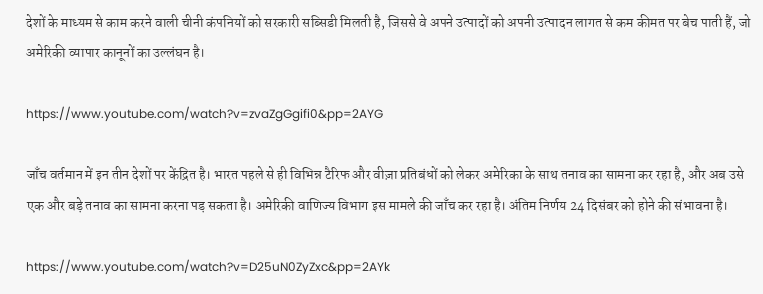देशों के माध्यम से काम करने वाली चीनी कंपनियों को सरकारी सब्सिडी मिलती है, जिससे वे अपने उत्पादों को अपनी उत्पादन लागत से कम कीमत पर बेच पाती हैं, जो अमेरिकी व्यापार कानूनों का उल्लंघन है।

https://www.youtube.com/watch?v=zvaZgGgifi0&pp=2AYG

जाँच वर्तमान में इन तीन देशों पर केंद्रित है। भारत पहले से ही विभिन्न टैरिफ और वीज़ा प्रतिबंधों को लेकर अमेरिका के साथ तनाव का सामना कर रहा है, और अब उसे एक और बड़े तनाव का सामना करना पड़ सकता है। अमेरिकी वाणिज्य विभाग इस मामले की जाँच कर रहा है। अंतिम निर्णय 24 दिसंबर को होने की संभावना है।

https://www.youtube.com/watch?v=D25uN0ZyZxc&pp=2AYk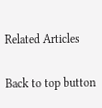Related Articles

Back to top button